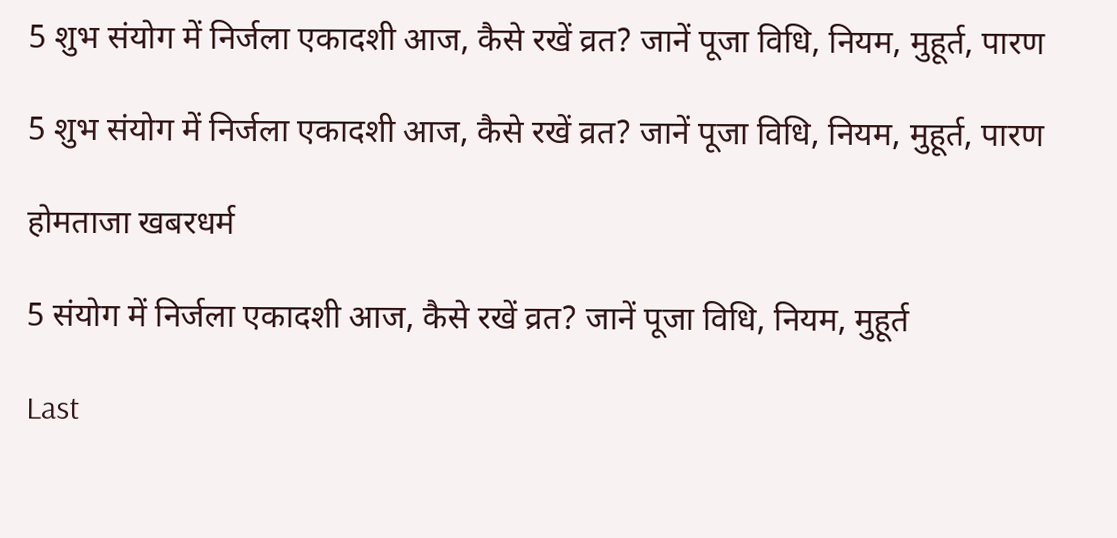5 शुभ संयोग में निर्जला एकादशी आज, कैसे रखें व्रत? जानें पूजा विधि, नियम, मुहूर्त, पारण

5 शुभ संयोग में निर्जला एकादशी आज, कैसे रखें व्रत? जानें पूजा विधि, नियम, मुहूर्त, पारण

होमताजा खबरधर्म

5 संयोग में निर्जला एकादशी आज, कैसे रखें व्रत? जानें पूजा विधि, नियम, मुहूर्त

Last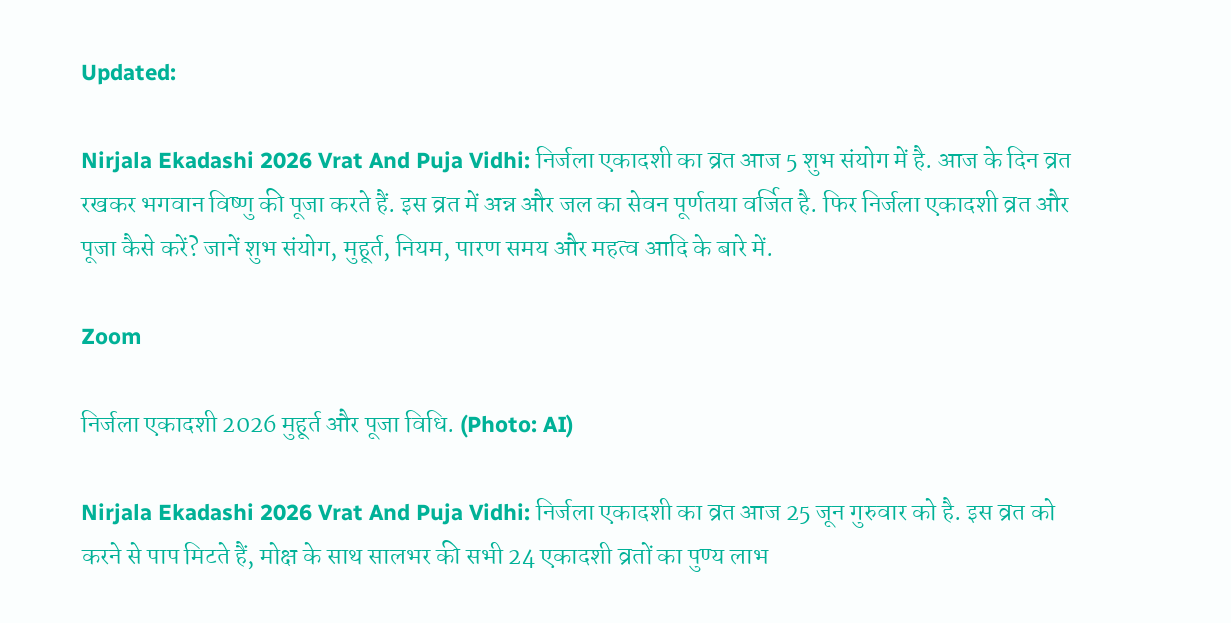Updated:

Nirjala Ekadashi 2026 Vrat And Puja Vidhi: निर्जला एकादशी का व्रत आज 5 शुभ संयोग में है. आज के दिन व्रत रखकर भगवान विष्णु की पूजा करते हैं. इस व्रत में अन्न और जल का सेवन पूर्णतया वर्जित है. फिर निर्जला एकादशी व्रत और पूजा कैसे करें? जानें शुभ संयोग, मुहूर्त, नियम, पारण समय और महत्व आदि के बारे में.

Zoom

निर्जला एकादशी 2026 मुहूर्त और पूजा विधि. (Photo: AI)

Nirjala Ekadashi 2026 Vrat And Puja Vidhi: निर्जला एकादशी का व्रत आज 25 जून गुरुवार को है. इस व्रत को करने से पाप मिटते हैं, मोक्ष के साथ सालभर की सभी 24 एकादशी व्रतों का पुण्य लाभ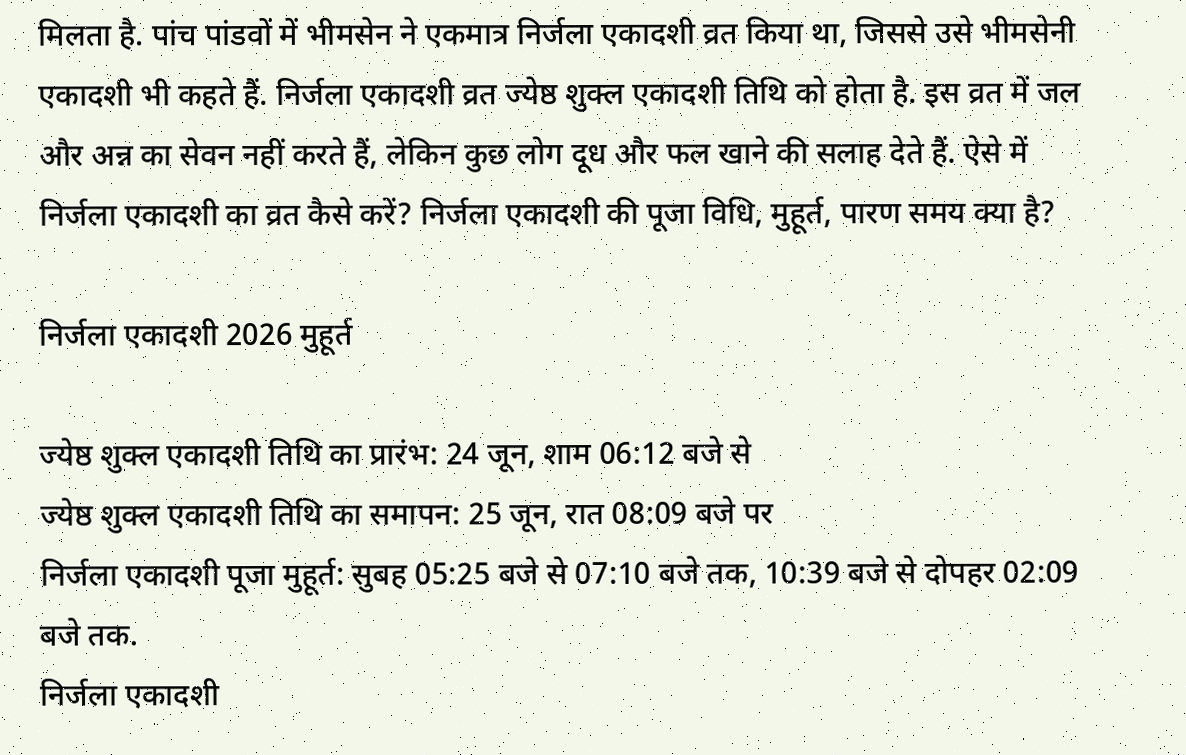मिलता है. पांच पांडवों में भीमसेन ने एकमात्र निर्जला एकादशी व्रत किया था, जिससे उसे भीमसेनी एकादशी भी कहते हैं. निर्जला एकादशी व्रत ज्येष्ठ शुक्ल एकादशी तिथि को होता है. इस व्रत में जल और अन्न का सेवन नहीं करते हैं, लेकिन कुछ लोग दूध और फल खाने की सलाह देते हैं. ऐसे में निर्जला एकादशी का व्रत कैसे करें? निर्जला एकादशी की पूजा विधि, मुहूर्त, पारण समय क्या है?

निर्जला एकादशी 2026 मुहूर्त

ज्येष्ठ शुक्ल एकादशी तिथि का प्रारंभ: 24 जून, शाम 06:12 बजे से
ज्येष्ठ शुक्ल एकादशी तिथि का समापन: 25 जून, रात 08:09 बजे पर
निर्जला एकादशी पूजा मुहूर्त: सुबह 05:25 बजे से 07:10 बजे तक, 10:39 बजे से दोपहर 02:09 बजे तक.
निर्जला एकादशी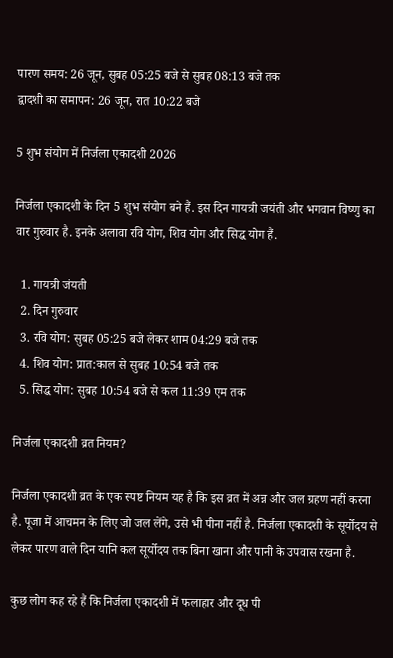पारण समय: 26 जून, सुबह 05:25 बजे से सुबह 08:13 बजे तक
द्वादशी का समापन: 26 जून, रात 10:22 बजे

5 शुभ संयोग में निर्जला एकादशी 2026

निर्जला एकादशी के दिन 5 शुभ संयोग बने हैं. इस दिन गायत्री जयंती और भगवान विष्णु का वार गुरुवार है. इनके अलावा रवि योग, शिव योग और सिद्ध योग हैं.

  1. गायत्री जंयती
  2. दिन गुरुवार
  3. रवि योग: सुबह 05:25 बजे लेकर शाम 04:29 बजे तक
  4. शिव योग: प्रात:काल से सुबह 10:54 बजे तक
  5. सिद्ध योग: सुबह 10:54 बजे से कल 11:39 एम तक

निर्जला एकादशी व्रत नियम?

निर्जला एकादशी व्रत के एक स्पष्ट नियम यह है कि इस व्रत में अन्न और जल ग्रहण नहीं करना है. पूजा में आचमन के लिए जो जल लेंगे, उसे भी पीना नहीं है. निर्जला एकादशी के सूर्योदय से लेकर पारण वाले दिन यानि कल सूर्योदय तक बिना खाना और पानी के उपवास रखना है.

कुछ लोग कह रहे हैं कि निर्जला एकादशी में फलाहार और दूध पी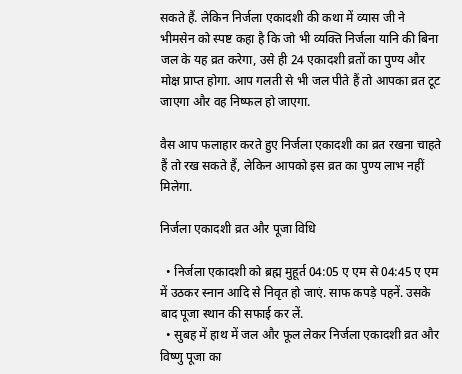सकते हैं. लेकिन निर्जला एकादशी की कथा में व्यास जी ने भीमसेन को स्पष्ट कहा है कि जो भी व्यक्ति निर्जला यानि की बिना जल के यह व्रत करेगा, उसे ही 24 एकादशी व्रतों का पुण्य और मोक्ष प्राप्त होगा. आप गलती से भी जल पीते हैं तो आपका व्रत टूट जाएगा और वह निष्फल हो जाएगा.

वैस आप फलाहार करते हुए निर्जला एकादशी का व्रत रखना चाहते हैं तो रख सकते हैं, लेकिन आपको इस व्रत का पुण्य लाभ नहीं मिलेगा.

निर्जला एकादशी व्रत और पूजा विधि

  • निर्जला एकादशी को ब्रह्म मुहूर्त 04:05 ए एम से 04:45 ए एम में उठकर स्नान आदि से निवृत हो जाएं. साफ कपड़े पहनें. उसके बाद पूजा स्थान की सफाई कर लें.
  • सुबह में हाथ में जल और फूल लेकर निर्जला एकादशी व्रत और विष्णु पूजा का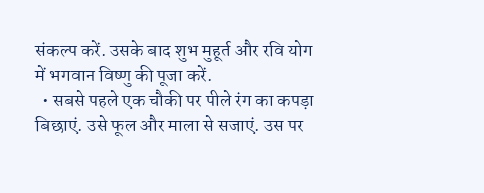संकल्प करें. उसके बाद शुभ मुहूर्त और रवि योग में भगवान विष्णु की पूजा करें.
  • सबसे पहले एक चौकी पर पीले रंग का कपड़ा बिछाएं. उसे फूल और माला से सजाएं. उस पर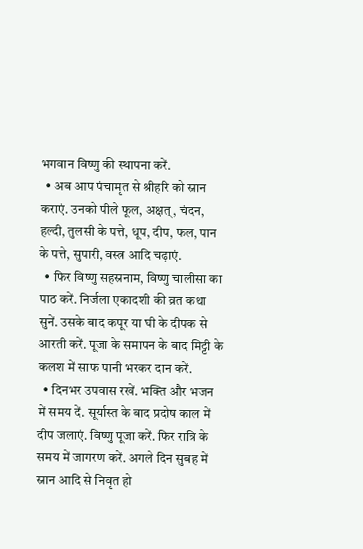भगवान विष्णु की स्थापना करें.
  • अब आप पंचामृत से श्रीहरि को स्नान कराएं. उनको पीले फूल, अक्षत्, चंदन, हल्दी, तुलसी के पत्ते, धूप, दीप, फल, पान के पत्ते, सुपारी, वस्त्र आदि चढ़ाएं.
  • फिर विष्णु सहस्रनाम, विष्णु चालीसा का पाठ करें. निर्जला एकादशी की व्रत कथा सुनें. उसके बाद कपूर या घी के दीपक से आरती करें. पूजा के समापन के बाद मिट्टी के कलश में साफ पानी भरकर दान करें.
  • दिनभर उपवास रखें. भक्ति और भजन में समय दें. सूर्यास्त के बाद प्रदोष काल में दीप जलाएं. विष्णु पूजा करें. फिर रात्रि के समय में जागरण करें. अगले दिन सुबह में स्नान आदि से निवृत हो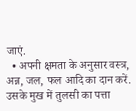जाएं.
  • अपनी क्षमता के अनुसार वस्त्र, अन्न, जल, फल आदि का दान करें. उसके मुख में तुलसी का पत्ता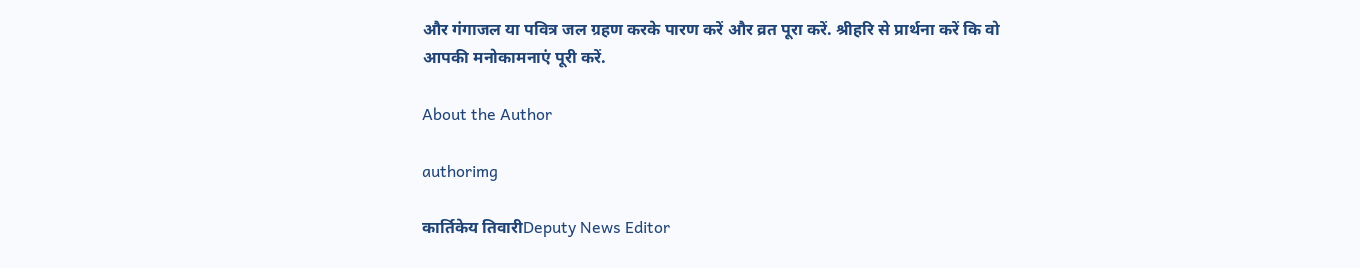और गंगाजल या पवित्र जल ग्रहण करके पारण करें और व्रत पूरा करें. श्रीहरि से प्रार्थना करें कि वो आपकी मनोकामनाएं पूरी करें.

About the Author

authorimg

कार्तिकेय तिवारीDeputy News Editor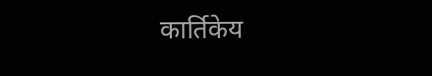कार्तिकेय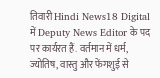तिवारी Hindi News18 Digital में Deputy News Editor के पद पर कार्यरत हैं. वर्तमान में धर्म, ज्योतिष, वास्तु और फेंगशुई से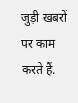जुड़ी खबरों पर काम करते हैं.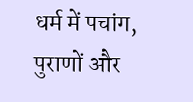धर्म में पचांग, पुराणों और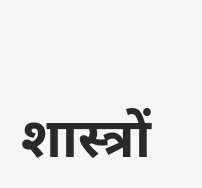शास्त्रों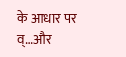के आधार पर व्…और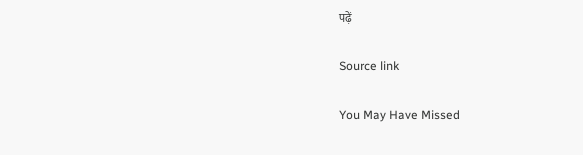पढ़ें

Source link

You May Have Missed